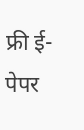फ्री ई-पेपर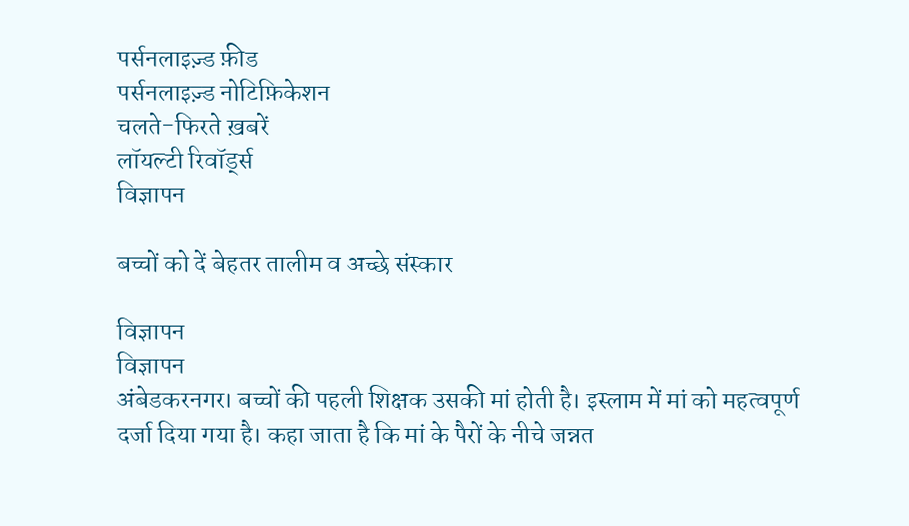पर्सनलाइज़्ड फ़ीड
पर्सनलाइज़्ड नोटिफ़िकेशन
चलते-फिरते ख़बरें
लॉयल्टी रिवॉर्ड्स
विज्ञापन

बच्चों को दें बेहतर तालीम व अच्छे संस्कार

विज्ञापन
विज्ञापन
अंबेडकरनगर। बच्चों की पहली शिक्षक उसकी मां होती है। इस्लाम में मां को महत्वपूर्ण दर्जा दिया गया है। कहा जाता है कि मां के पैरों के नीचे जन्नत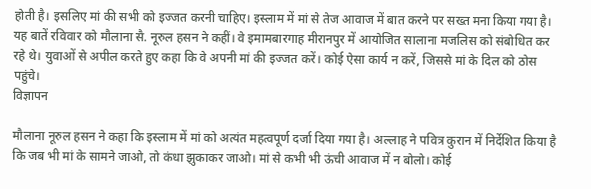होती है। इसलिए मां की सभी को इज्जत करनी चाहिए। इस्लाम में मां से तेज आवाज में बात करने पर सख्त मना किया गया है। यह बातें रविवार को मौलाना सै. नूरुल हसन ने कहीं। वे इमामबारगाह मीरानपुर में आयोजित सालाना मजलिस को संबोधित कर रहे थे। युवाओं से अपील करते हुए कहा कि वे अपनी मां की इज्जत करें। कोई ऐसा कार्य न करें, जिससे मां के दिल को ठोस पहुंचे।
विज्ञापन

मौलाना नूरुल हसन ने कहा कि इस्लाम में मां को अत्यंत महत्वपूर्ण दर्जा दिया गया है। अल्लाह ने पवित्र कुरान में निर्देशित किया है कि जब भी मां के सामने जाओ, तो कंधा झुकाकर जाओ। मां से कभी भी ऊंची आवाज में न बोलो। कोई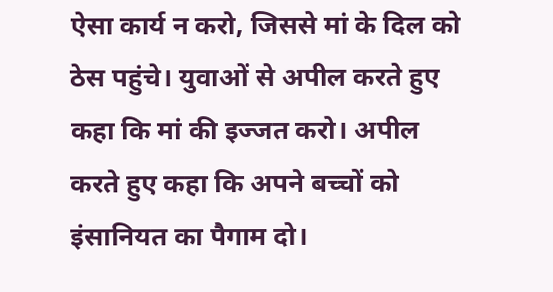ऐसा कार्य न करो, जिससे मां के दिल को ठेस पहुंचे। युवाओं से अपील करते हुए कहा कि मां की इज्जत करो। अपील करते हुए कहा कि अपने बच्चों को इंसानियत का पैगाम दो।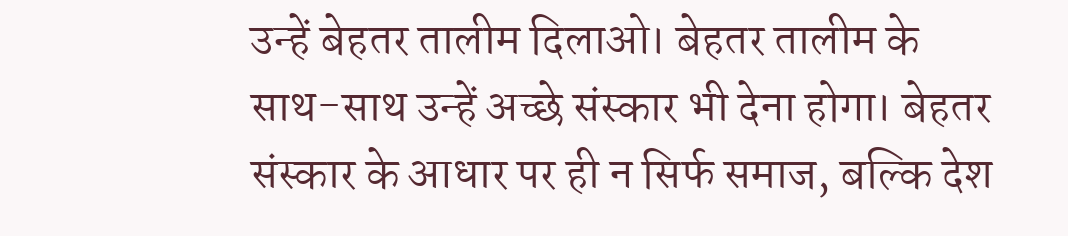उन्हें बेहतर तालीम दिलाओ। बेहतर तालीम के साथ-साथ उन्हें अच्छे संस्कार भी देना होगा। बेहतर संस्कार के आधार पर ही न सिर्फ समाज, बल्कि देश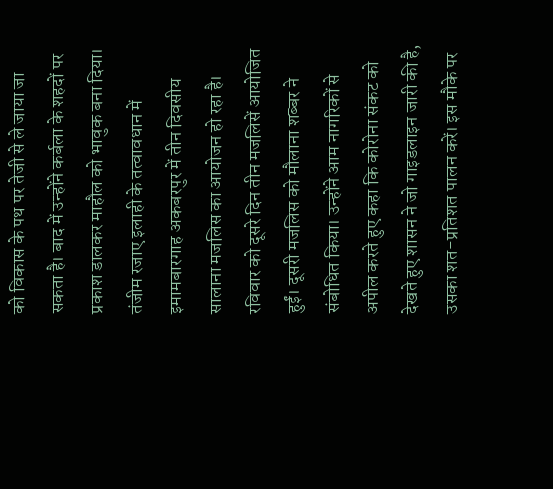को विकास के पथ पर तेजी से ले जाया जा सकता है। बाद में उन्होंने कर्बला के शहदों पर प्रकाश डालकर माहौल को भावुक बना दिया।
तंजीम रजाए इलाही के तत्वावधान में इमामबारगाह अकबरपुर में तीन दिवसीय सालाना मजलिस का आयोजन हो रहा है। रविवार को दूसरे दिन तीन मजलिसें आयोजित हुईं। दूसरी मजलिस को मौलाना शब्बर ने संबोधित किया। उन्होंने आम नागरिकों से अपील करते हुए कहा कि कोरोना संकट को देखते हुए शासन ने जो गाइडलाइन जारी की है, उसका शत-प्रतिशत पालन करें। इस मौके पर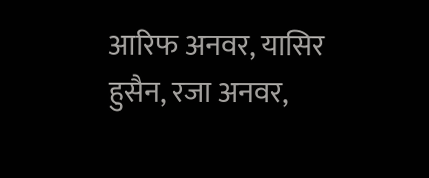आरिफ अनवर, यासिर हुसैन, रजा अनवर,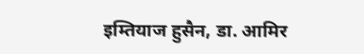इम्तियाज हुसैन, डा. आमिर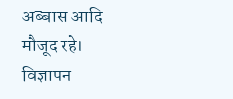अब्बास आदि मौजूद रहे।
विज्ञापन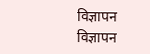विज्ञापन
विज्ञापन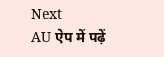Next
AU ऐप में पढ़ें